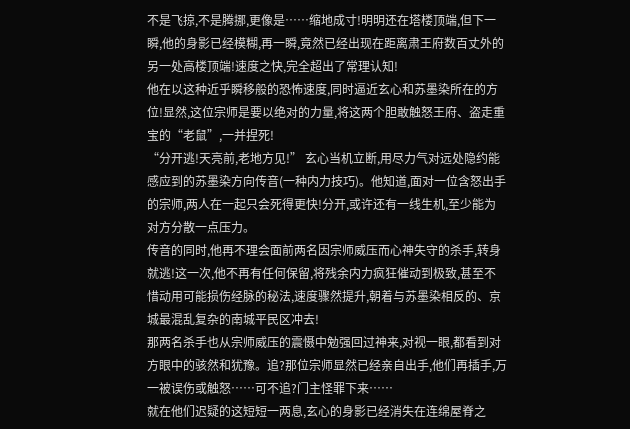不是飞掠,不是腾挪,更像是……缩地成寸!明明还在塔楼顶端,但下一瞬,他的身影已经模糊,再一瞬,竟然已经出现在距离肃王府数百丈外的另一处高楼顶端!速度之快,完全超出了常理认知!
他在以这种近乎瞬移般的恐怖速度,同时逼近玄心和苏墨染所在的方位!显然,这位宗师是要以绝对的力量,将这两个胆敢触怒王府、盗走重宝的“老鼠”,一并捏死!
“分开逃!天亮前,老地方见!” 玄心当机立断,用尽力气对远处隐约能感应到的苏墨染方向传音(一种内力技巧)。他知道,面对一位含怒出手的宗师,两人在一起只会死得更快!分开,或许还有一线生机,至少能为对方分散一点压力。
传音的同时,他再不理会面前两名因宗师威压而心神失守的杀手,转身就逃!这一次,他不再有任何保留,将残余内力疯狂催动到极致,甚至不惜动用可能损伤经脉的秘法,速度骤然提升,朝着与苏墨染相反的、京城最混乱复杂的南城平民区冲去!
那两名杀手也从宗师威压的震慑中勉强回过神来,对视一眼,都看到对方眼中的骇然和犹豫。追?那位宗师显然已经亲自出手,他们再插手,万一被误伤或触怒……可不追?门主怪罪下来……
就在他们迟疑的这短短一两息,玄心的身影已经消失在连绵屋脊之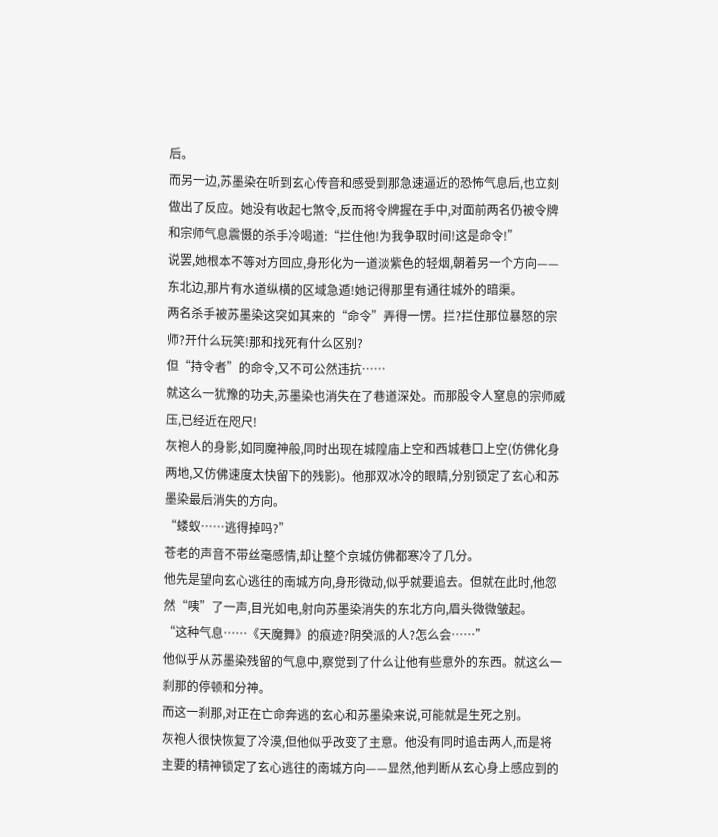后。
而另一边,苏墨染在听到玄心传音和感受到那急速逼近的恐怖气息后,也立刻做出了反应。她没有收起七煞令,反而将令牌握在手中,对面前两名仍被令牌和宗师气息震慑的杀手冷喝道:“拦住他!为我争取时间!这是命令!”
说罢,她根本不等对方回应,身形化为一道淡紫色的轻烟,朝着另一个方向——东北边,那片有水道纵横的区域急遁!她记得那里有通往城外的暗渠。
两名杀手被苏墨染这突如其来的“命令”弄得一愣。拦?拦住那位暴怒的宗师?开什么玩笑!那和找死有什么区别?
但“持令者”的命令,又不可公然违抗……
就这么一犹豫的功夫,苏墨染也消失在了巷道深处。而那股令人窒息的宗师威压,已经近在咫尺!
灰袍人的身影,如同魔神般,同时出现在城隍庙上空和西城巷口上空(仿佛化身两地,又仿佛速度太快留下的残影)。他那双冰冷的眼睛,分别锁定了玄心和苏墨染最后消失的方向。
“蝼蚁……逃得掉吗?”
苍老的声音不带丝毫感情,却让整个京城仿佛都寒冷了几分。
他先是望向玄心逃往的南城方向,身形微动,似乎就要追去。但就在此时,他忽然“咦”了一声,目光如电,射向苏墨染消失的东北方向,眉头微微皱起。
“这种气息……《天魔舞》的痕迹?阴癸派的人?怎么会……”
他似乎从苏墨染残留的气息中,察觉到了什么让他有些意外的东西。就这么一刹那的停顿和分神。
而这一刹那,对正在亡命奔逃的玄心和苏墨染来说,可能就是生死之别。
灰袍人很快恢复了冷漠,但他似乎改变了主意。他没有同时追击两人,而是将主要的精神锁定了玄心逃往的南城方向——显然,他判断从玄心身上感应到的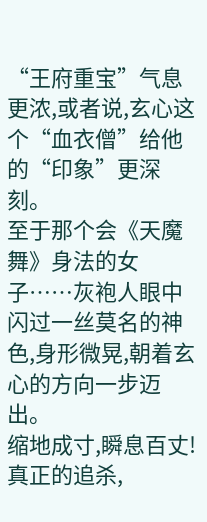“王府重宝”气息更浓,或者说,玄心这个“血衣僧”给他的“印象”更深刻。
至于那个会《天魔舞》身法的女子……灰袍人眼中闪过一丝莫名的神色,身形微晃,朝着玄心的方向一步迈出。
缩地成寸,瞬息百丈!
真正的追杀,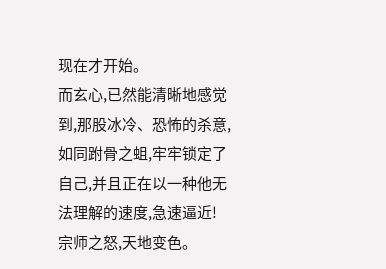现在才开始。
而玄心,已然能清晰地感觉到,那股冰冷、恐怖的杀意,如同跗骨之蛆,牢牢锁定了自己,并且正在以一种他无法理解的速度,急速逼近!
宗师之怒,天地变色。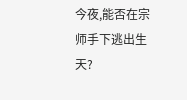今夜,能否在宗师手下逃出生天?